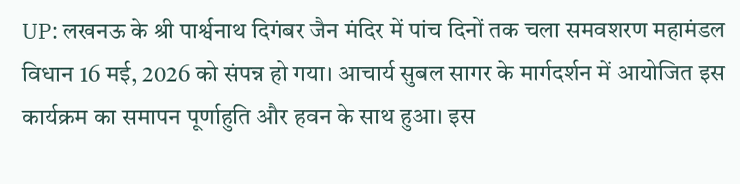UP: लखनऊ के श्री पार्श्वनाथ दिगंबर जैन मंदिर में पांच दिनों तक चला समवशरण महामंडल विधान 16 मई, 2026 को संपन्न हो गया। आचार्य सुबल सागर के मार्गदर्शन में आयोजित इस कार्यक्रम का समापन पूर्णाहुति और हवन के साथ हुआ। इस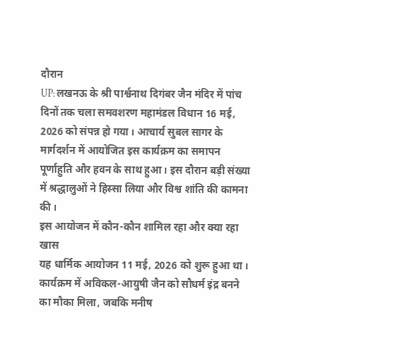दौरान
UP: लखनऊ के श्री पार्श्वनाथ दिगंबर जैन मंदिर में पांच दिनों तक चला समवशरण महामंडल विधान 16 मई, 2026 को संपन्न हो गया। आचार्य सुबल सागर के मार्गदर्शन में आयोजित इस कार्यक्रम का समापन पूर्णाहुति और हवन के साथ हुआ। इस दौरान बड़ी संख्या में श्रद्धालुओं ने हिस्सा लिया और विश्व शांति की कामना की।
इस आयोजन में कौन-कौन शामिल रहा और क्या रहा खास
यह धार्मिक आयोजन 11 मई, 2026 को शुरू हुआ था। कार्यक्रम में अविकल-आयुषी जैन को सौधर्म इंद्र बनने का मौका मिला, जबकि मनीष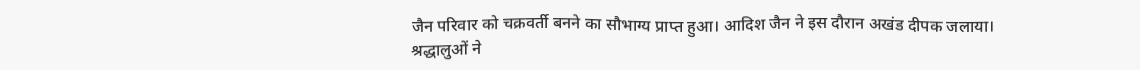जैन परिवार को चक्रवर्ती बनने का सौभाग्य प्राप्त हुआ। आदिश जैन ने इस दौरान अखंड दीपक जलाया। श्रद्धालुओं ने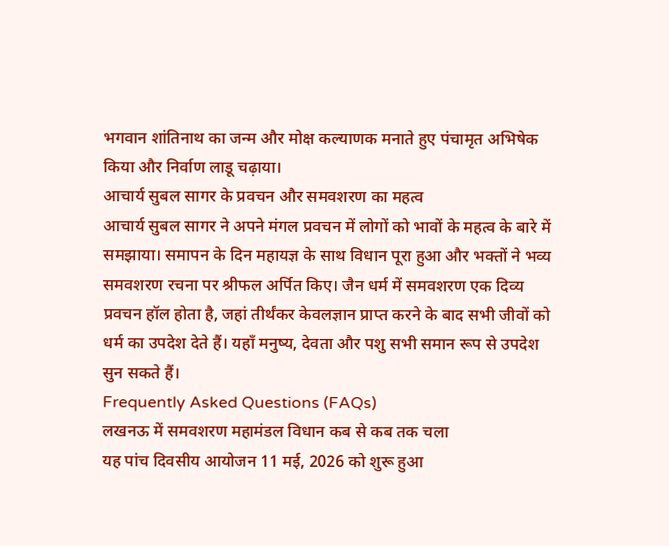भगवान शांतिनाथ का जन्म और मोक्ष कल्याणक मनाते हुए पंचामृत अभिषेक किया और निर्वाण लाडू चढ़ाया।
आचार्य सुबल सागर के प्रवचन और समवशरण का महत्व
आचार्य सुबल सागर ने अपने मंगल प्रवचन में लोगों को भावों के महत्व के बारे में समझाया। समापन के दिन महायज्ञ के साथ विधान पूरा हुआ और भक्तों ने भव्य समवशरण रचना पर श्रीफल अर्पित किए। जैन धर्म में समवशरण एक दिव्य प्रवचन हॉल होता है, जहां तीर्थंकर केवलज्ञान प्राप्त करने के बाद सभी जीवों को धर्म का उपदेश देते हैं। यहाँ मनुष्य, देवता और पशु सभी समान रूप से उपदेश सुन सकते हैं।
Frequently Asked Questions (FAQs)
लखनऊ में समवशरण महामंडल विधान कब से कब तक चला
यह पांच दिवसीय आयोजन 11 मई, 2026 को शुरू हुआ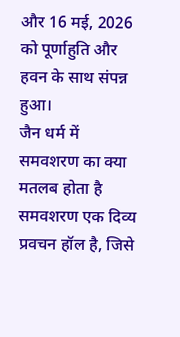और 16 मई, 2026 को पूर्णाहुति और हवन के साथ संपन्न हुआ।
जैन धर्म में समवशरण का क्या मतलब होता है
समवशरण एक दिव्य प्रवचन हॉल है, जिसे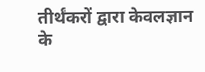तीर्थंकरों द्वारा केवलज्ञान के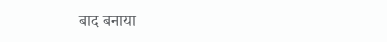बाद बनाया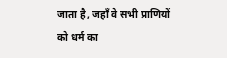जाता है, जहाँ वे सभी प्राणियों को धर्म का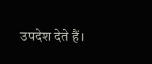उपदेश देते हैं।